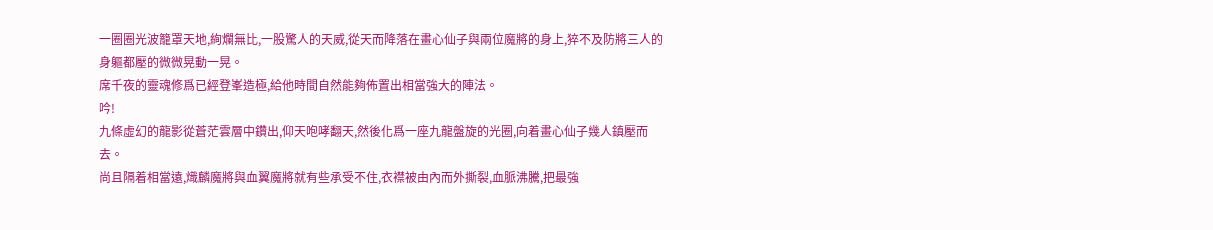一圈圈光波籠罩天地,絢爛無比,一股驚人的天威,從天而降落在畫心仙子與兩位魔將的身上,猝不及防將三人的身軀都壓的微微晃動一晃。
席千夜的靈魂修爲已經登峯造極,給他時間自然能夠佈置出相當強大的陣法。
吟!
九條虛幻的龍影從蒼茫雲層中鑽出,仰天咆哮翻天,然後化爲一座九龍盤旋的光圈,向着畫心仙子幾人鎮壓而去。
尚且隔着相當遠,熾麟魔將與血翼魔將就有些承受不住,衣襟被由內而外撕裂,血脈沸騰,把最強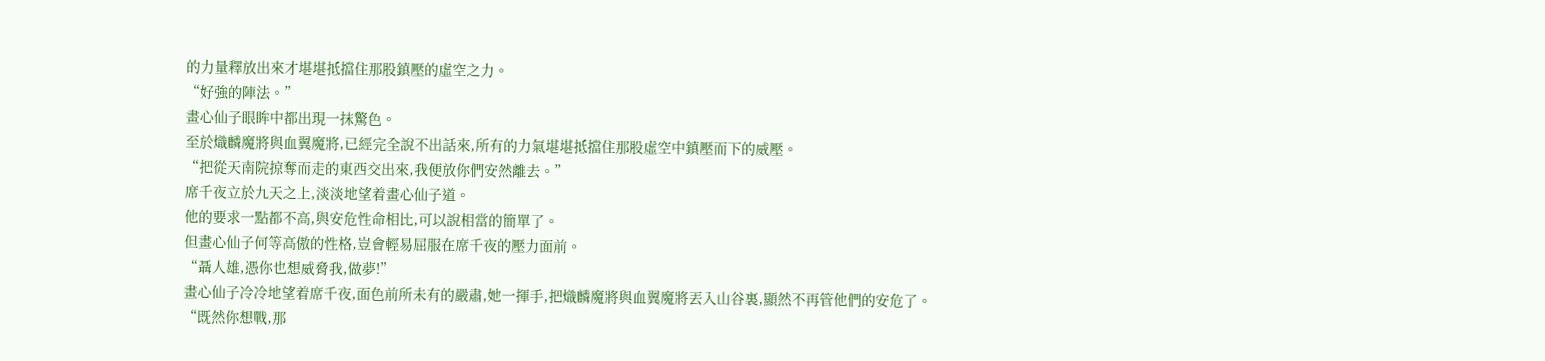的力量釋放出來才堪堪抵擋住那股鎮壓的虛空之力。
“好強的陣法。”
畫心仙子眼眸中都出現一抹驚色。
至於熾麟魔將與血翼魔將,已經完全說不出話來,所有的力氣堪堪抵擋住那股虛空中鎮壓而下的威壓。
“把從天南院掠奪而走的東西交出來,我便放你們安然離去。”
席千夜立於九天之上,淡淡地望着畫心仙子道。
他的要求一點都不高,與安危性命相比,可以說相當的簡單了。
但畫心仙子何等高傲的性格,豈會輕易屈服在席千夜的壓力面前。
“聶人雄,憑你也想威脅我,做夢!”
畫心仙子冷冷地望着席千夜,面色前所未有的嚴肅,她一揮手,把熾麟魔將與血翼魔將丟入山谷裏,顯然不再管他們的安危了。
“既然你想戰,那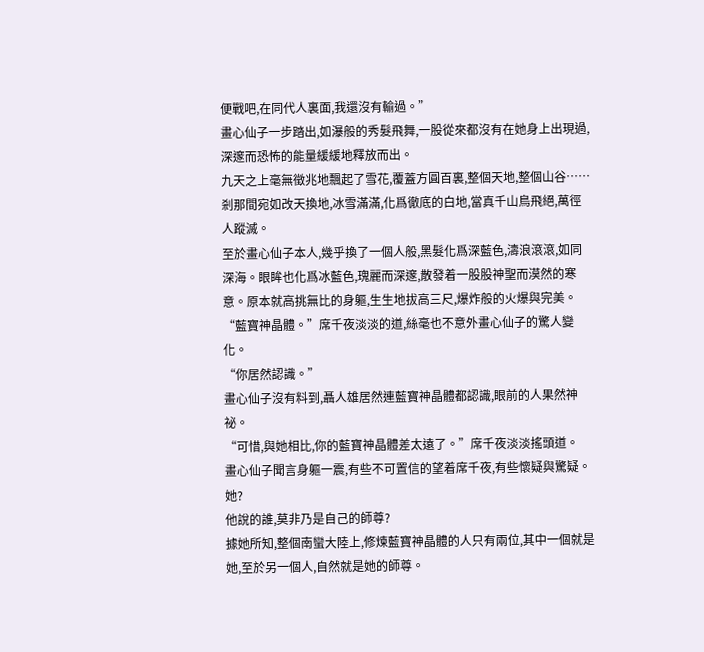便戰吧,在同代人裏面,我還沒有輸過。”
畫心仙子一步踏出,如瀑般的秀髮飛舞,一股從來都沒有在她身上出現過,深邃而恐怖的能量緩緩地釋放而出。
九天之上毫無徵兆地飄起了雪花,覆蓋方圓百裏,整個天地,整個山谷……剎那間宛如改天換地,冰雪滿滿,化爲徹底的白地,當真千山鳥飛絕,萬徑人蹤滅。
至於畫心仙子本人,幾乎換了一個人般,黑髮化爲深藍色,濤浪滾滾,如同深海。眼眸也化爲冰藍色,瑰麗而深邃,散發着一股股神聖而漠然的寒意。原本就高挑無比的身軀,生生地拔高三尺,爆炸般的火爆與完美。
“藍寶神晶體。”席千夜淡淡的道,絲毫也不意外畫心仙子的驚人變化。
“你居然認識。”
畫心仙子沒有料到,聶人雄居然連藍寶神晶體都認識,眼前的人果然神祕。
“可惜,與她相比,你的藍寶神晶體差太遠了。”席千夜淡淡搖頭道。
畫心仙子聞言身軀一震,有些不可置信的望着席千夜,有些懷疑與驚疑。
她?
他說的誰,莫非乃是自己的師尊?
據她所知,整個南蠻大陸上,修煉藍寶神晶體的人只有兩位,其中一個就是她,至於另一個人,自然就是她的師尊。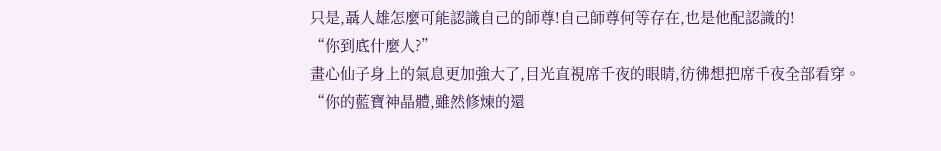只是,聶人雄怎麼可能認識自己的師尊!自己師尊何等存在,也是他配認識的!
“你到底什麼人?”
畫心仙子身上的氣息更加強大了,目光直視席千夜的眼睛,彷彿想把席千夜全部看穿。
“你的藍寶神晶體,雖然修煉的還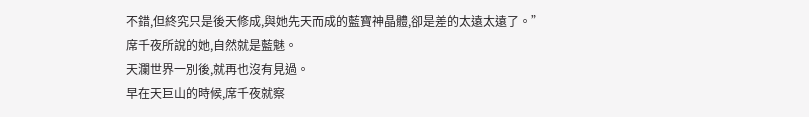不錯,但終究只是後天修成,與她先天而成的藍寶神晶體,卻是差的太遠太遠了。”
席千夜所說的她,自然就是藍魅。
天瀾世界一別後,就再也沒有見過。
早在天巨山的時候,席千夜就察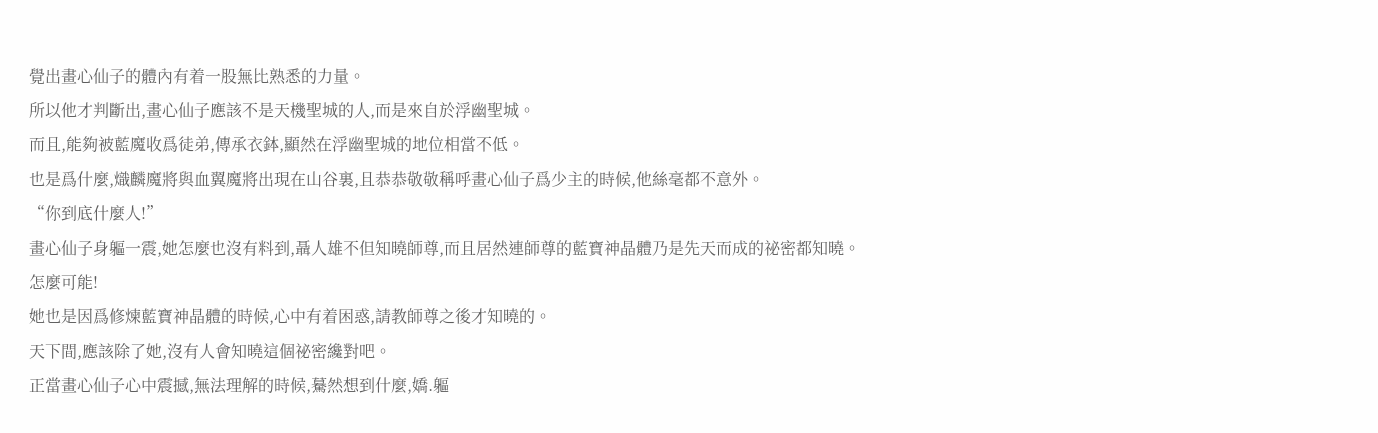覺出畫心仙子的體內有着一股無比熟悉的力量。
所以他才判斷出,畫心仙子應該不是天機聖城的人,而是來自於浮幽聖城。
而且,能夠被藍魔收爲徒弟,傳承衣鉢,顯然在浮幽聖城的地位相當不低。
也是爲什麼,熾麟魔將與血翼魔將出現在山谷裏,且恭恭敬敬稱呼畫心仙子爲少主的時候,他絲毫都不意外。
“你到底什麼人!”
畫心仙子身軀一震,她怎麼也沒有料到,聶人雄不但知曉師尊,而且居然連師尊的藍寶神晶體乃是先天而成的祕密都知曉。
怎麼可能!
她也是因爲修煉藍寶神晶體的時候,心中有着困惑,請教師尊之後才知曉的。
天下間,應該除了她,沒有人會知曉這個祕密纔對吧。
正當畫心仙子心中震撼,無法理解的時候,驀然想到什麼,嬌.軀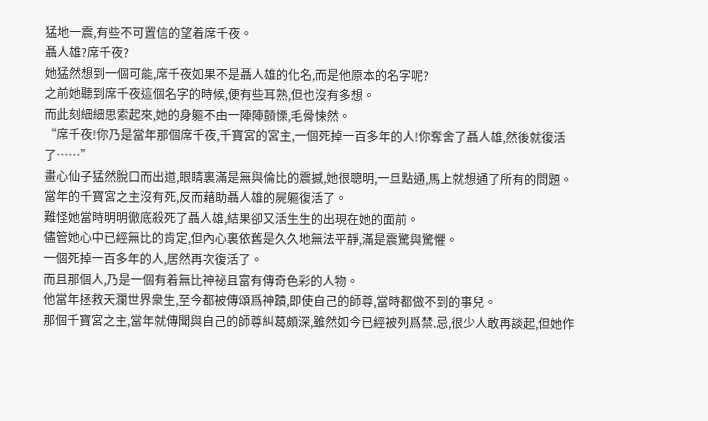猛地一震,有些不可置信的望着席千夜。
聶人雄?席千夜?
她猛然想到一個可能,席千夜如果不是聶人雄的化名,而是他原本的名字呢?
之前她聽到席千夜這個名字的時候,便有些耳熟,但也沒有多想。
而此刻細細思索起來,她的身軀不由一陣陣顫慄,毛骨悚然。
“席千夜!你乃是當年那個席千夜,千寶宮的宮主,一個死掉一百多年的人!你奪舍了聶人雄,然後就復活了……”
畫心仙子猛然脫口而出道,眼睛裏滿是無與倫比的震撼,她很聰明,一旦點通,馬上就想通了所有的問題。
當年的千寶宮之主沒有死,反而藉助聶人雄的屍軀復活了。
難怪她當時明明徹底殺死了聶人雄,結果卻又活生生的出現在她的面前。
儘管她心中已經無比的肯定,但內心裏依舊是久久地無法平靜,滿是震驚與驚懼。
一個死掉一百多年的人,居然再次復活了。
而且那個人,乃是一個有着無比神祕且富有傳奇色彩的人物。
他當年拯救天瀾世界衆生,至今都被傳頌爲神蹟,即使自己的師尊,當時都做不到的事兒。
那個千寶宮之主,當年就傳聞與自己的師尊糾葛頗深,雖然如今已經被列爲禁.忌,很少人敢再談起,但她作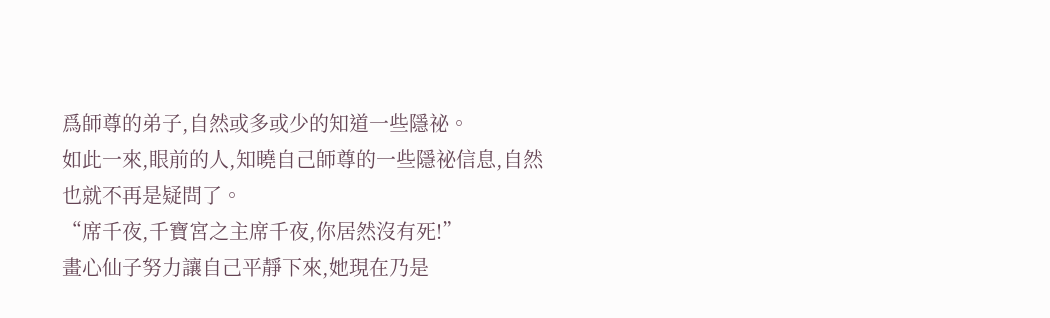爲師尊的弟子,自然或多或少的知道一些隱祕。
如此一來,眼前的人,知曉自己師尊的一些隱祕信息,自然也就不再是疑問了。
“席千夜,千寶宮之主席千夜,你居然沒有死!”
畫心仙子努力讓自己平靜下來,她現在乃是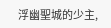浮幽聖城的少主,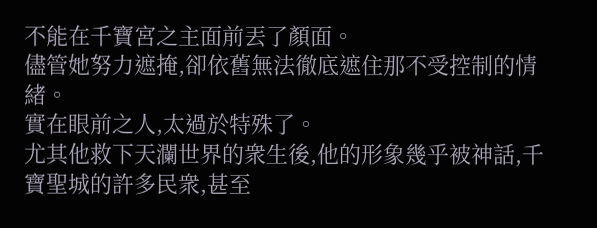不能在千寶宮之主面前丟了顏面。
儘管她努力遮掩,卻依舊無法徹底遮住那不受控制的情緒。
實在眼前之人,太過於特殊了。
尤其他救下天瀾世界的衆生後,他的形象幾乎被神話,千寶聖城的許多民衆,甚至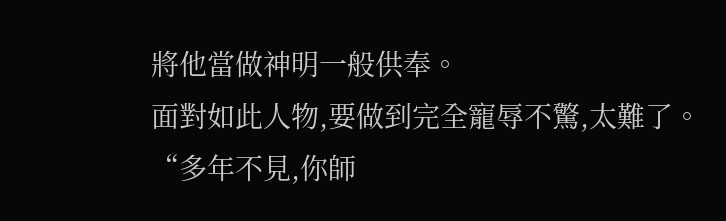將他當做神明一般供奉。
面對如此人物,要做到完全寵辱不驚,太難了。
“多年不見,你師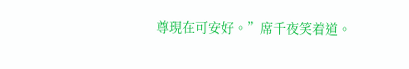尊現在可安好。”席千夜笑着道。